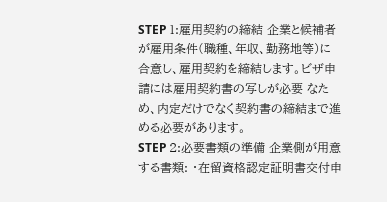STEP 1:雇用契約の締結 企業と候補者が雇用条件(職種、年収、勤務地等)に合意し、雇用契約を締結します。ビザ申請には雇用契約書の写しが必要 なため、内定だけでなく契約書の締結まで進める必要があります。
STEP 2:必要書類の準備 企業側が用意する書類: ・在留資格認定証明書交付申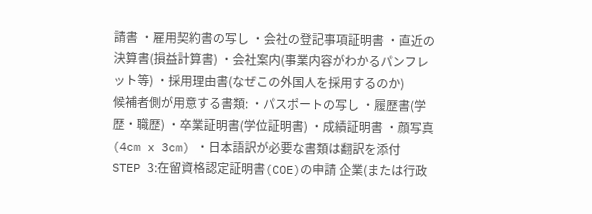請書 ・雇用契約書の写し ・会社の登記事項証明書 ・直近の決算書(損益計算書) ・会社案内(事業内容がわかるパンフレット等) ・採用理由書(なぜこの外国人を採用するのか)
候補者側が用意する書類: ・パスポートの写し ・履歴書(学歴・職歴) ・卒業証明書(学位証明書) ・成績証明書 ・顔写真(4cm x 3cm) ・日本語訳が必要な書類は翻訳を添付
STEP 3:在留資格認定証明書(COE)の申請 企業(または行政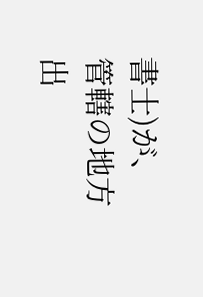書士)が、管轄の地方出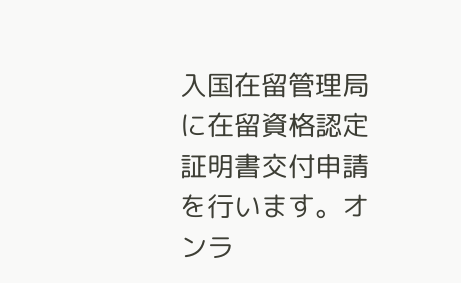入国在留管理局 に在留資格認定証明書交付申請を行います。オンラ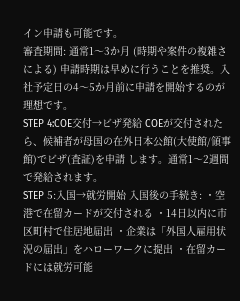イン申請も可能です。
審査期間: 通常1〜3か月 (時期や案件の複雑さによる) 申請時期は早めに行うことを推奨。入社予定日の4〜5か月前に申請を開始するのが理想です。
STEP 4:COE交付→ビザ発給 COEが交付されたら、候補者が母国の在外日本公館(大使館/領事館)でビザ(査証)を申請 します。通常1〜2週間で発給されます。
STEP 5:入国→就労開始 入国後の手続き: ・空港で在留カードが交付される ・14日以内に市区町村で住居地届出 ・企業は「外国人雇用状況の届出」をハローワークに提出 ・在留カードには就労可能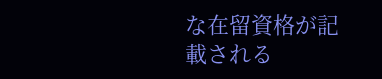な在留資格が記載される